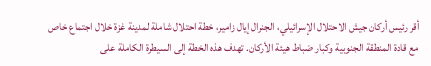أقر رئيس أركان جيش الاحتلال الإسرائيلي، الجنرال إيال زامير، خطة احتلال شاملة لمدينة غزة خلال اجتماع خاص مع قادة المنطقة الجنوبية وكبار ضباط هيئة الأركان. تهدف هذه الخطة إلى السيطرة الكاملة على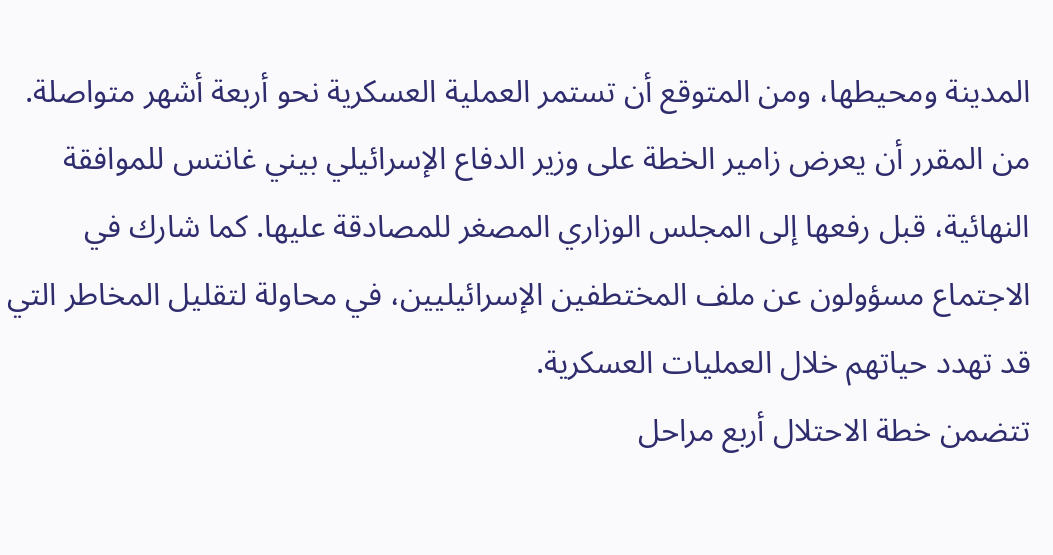المدينة ومحيطها، ومن المتوقع أن تستمر العملية العسكرية نحو أربعة أشهر متواصلة.
من المقرر أن يعرض زامير الخطة على وزير الدفاع الإسرائيلي بيني غانتس للموافقة النهائية، قبل رفعها إلى المجلس الوزاري المصغر للمصادقة عليها. كما شارك في الاجتماع مسؤولون عن ملف المختطفين الإسرائيليين، في محاولة لتقليل المخاطر التي قد تهدد حياتهم خلال العمليات العسكرية.
تتضمن خطة الاحتلال أربع مراحل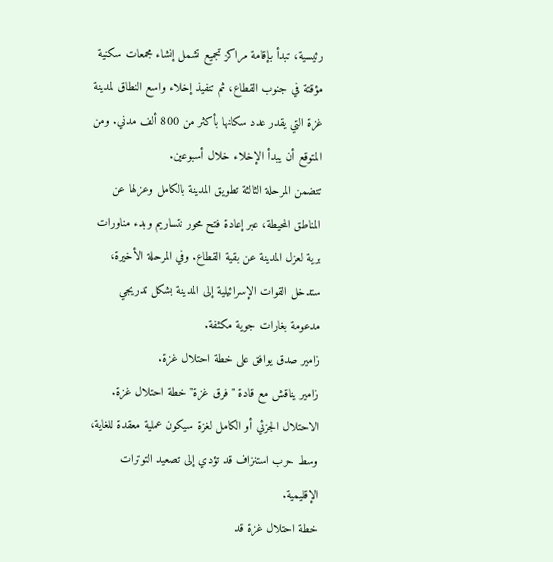رئيسية، تبدأ بإقامة مراكز تجميع تشمل إنشاء مجمعات سكنية مؤقتة في جنوب القطاع، ثم تنفيذ إخلاء واسع النطاق لمدينة غزة التي يقدر عدد سكانها بأكثر من 800 ألف مدني. ومن المتوقع أن يبدأ الإخلاء خلال أسبوعين.
تتضمن المرحلة الثالثة تطويق المدينة بالكامل وعزلها عن المناطق المحيطة، عبر إعادة فتح محور نتساريم وبدء مناورات برية لعزل المدينة عن بقية القطاع. وفي المرحلة الأخيرة، ستدخل القوات الإسرائيلية إلى المدينة بشكل تدريجي مدعومة بغارات جوية مكثفة.
زامير صدق يوافق على خطة احتلال غزة.
زامير يناقش مع قادة "فرق غزة" خطة احتلال غزة.
الاحتلال الجزئي أو الكامل لغزة سيكون عملية معقدة للغاية، وسط حرب استنزاف قد تؤدي إلى تصعيد التوترات الإقليمية.
خطة احتلال غزة قد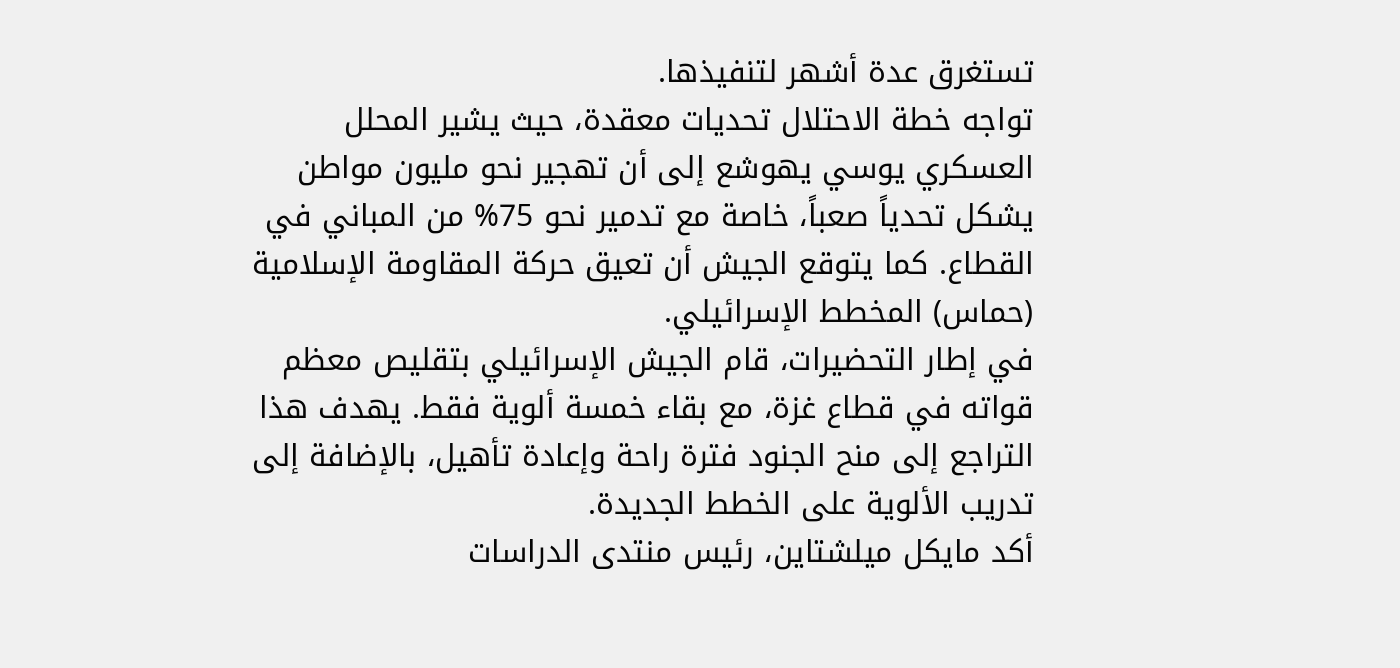تستغرق عدة أشهر لتنفيذها.
تواجه خطة الاحتلال تحديات معقدة، حيث يشير المحلل العسكري يوسي يهوشع إلى أن تهجير نحو مليون مواطن يشكل تحدياً صعباً، خاصة مع تدمير نحو 75% من المباني في القطاع. كما يتوقع الجيش أن تعيق حركة المقاومة الإسلامية (حماس) المخطط الإسرائيلي.
في إطار التحضيرات، قام الجيش الإسرائيلي بتقليص معظم قواته في قطاع غزة، مع بقاء خمسة ألوية فقط. يهدف هذا التراجع إلى منح الجنود فترة راحة وإعادة تأهيل، بالإضافة إلى تدريب الألوية على الخطط الجديدة.
أكد مايكل ميلشتاين، رئيس منتدى الدراسات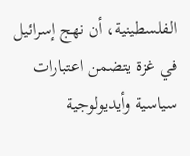الفلسطينية، أن نهج إسرائيل في غزة يتضمن اعتبارات سياسية وأيديولوجية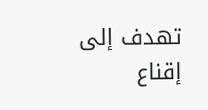تهدف إلى إقناع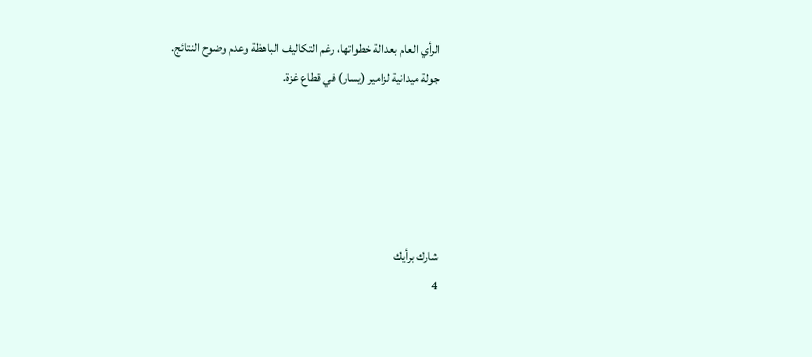الرأي العام بعدالة خطواتها، رغم التكاليف الباهظة وعدم وضوح النتائج.
جولة ميدانية لزامير (يسار) في قطاع غزة.





شارك برأيك
4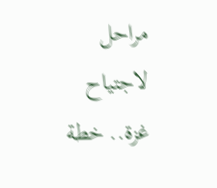مراحل لاجتياح غزة.. خطة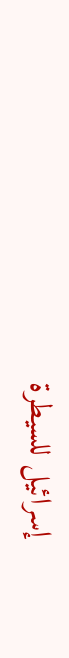إسرائيل للسيطرة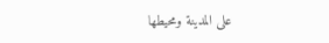على المدينة ومحيطها